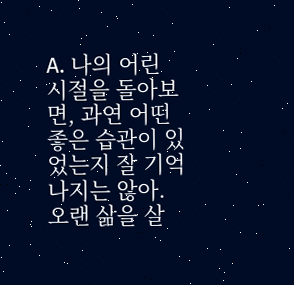A. 나의 어린 시절을 돌아보면, 과연 어떤 좋은 습관이 있었는지 잘 기억나지는 않아. 오랜 삶을 살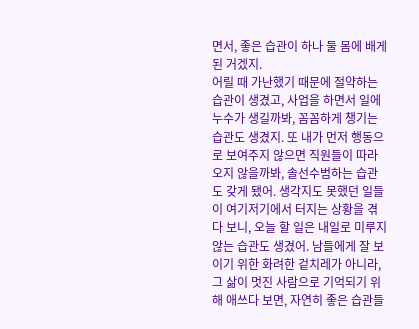면서, 좋은 습관이 하나 둘 몸에 배게 된 거겠지.
어릴 때 가난했기 때문에 절약하는 습관이 생겼고, 사업을 하면서 일에 누수가 생길까봐, 꼼꼼하게 챙기는 습관도 생겼지. 또 내가 먼저 행동으로 보여주지 않으면 직원들이 따라오지 않을까봐, 솔선수범하는 습관도 갖게 됐어. 생각지도 못했던 일들이 여기저기에서 터지는 상황을 겪다 보니, 오늘 할 일은 내일로 미루지 않는 습관도 생겼어. 남들에게 잘 보이기 위한 화려한 겉치레가 아니라, 그 삶이 멋진 사람으로 기억되기 위해 애쓰다 보면, 자연히 좋은 습관들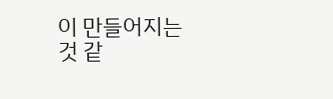이 만들어지는 것 같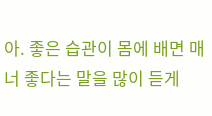아. 좋은 습관이 몸에 배면 매너 좋다는 말을 많이 듣게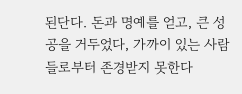된단다. 돈과 명예를 얻고, 큰 성공을 거두었다, 가까이 있는 사람들로부터 존경받지 못한다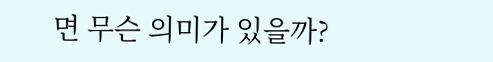면 무슨 의미가 있을까?